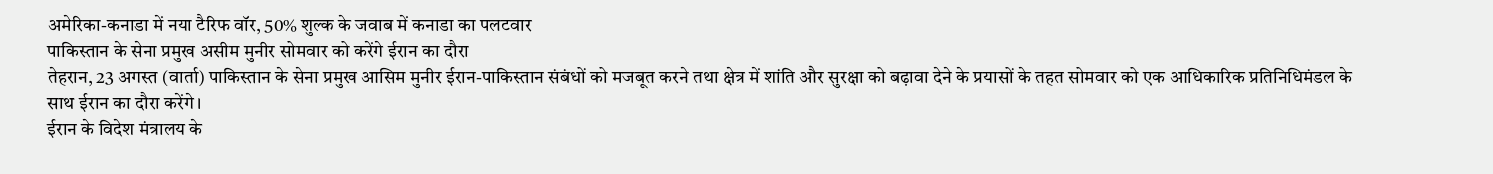अमेरिका-कनाडा में नया टैरिफ वॉर, 50% शुल्क के जवाब में कनाडा का पलटवार
पाकिस्तान के सेना प्रमुख असीम मुनीर सोमवार को करेंगे ईरान का दौरा
तेहरान, 23 अगस्त (वार्ता) पाकिस्तान के सेना प्रमुख आसिम मुनीर ईरान-पाकिस्तान संबंधों को मजबूत करने तथा क्षेत्र में शांति और सुरक्षा को बढ़ावा देने के प्रयासों के तहत सोमवार को एक आधिकारिक प्रतिनिधिमंडल के साथ ईरान का दौरा करेंगे।
ईरान के विदेश मंत्रालय के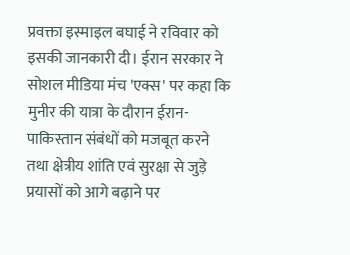प्रवक्ता इस्माइल बघाई ने रविवार को इसकी जानकारी दी। ईरान सरकार ने सोशल मीडिया मंच 'एक्स' पर कहा कि मुनीर की यात्रा के दौरान ईरान-पाकिस्तान संबंधों को मजबूत करने तथा क्षेत्रीय शांति एवं सुरक्षा से जुड़े प्रयासों को आगे बढ़ाने पर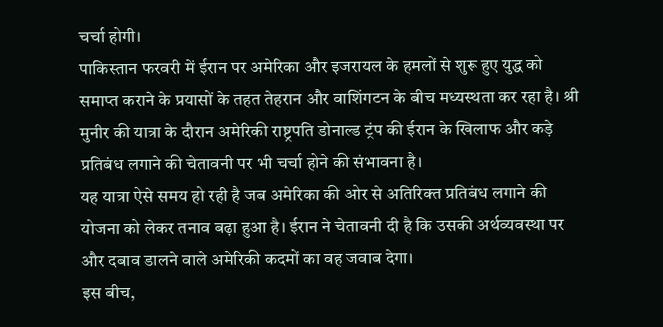चर्चा होगी।
पाकिस्तान फरवरी में ईरान पर अमेरिका और इजरायल के हमलों से शुरू हुए युद्ध को समाप्त कराने के प्रयासों के तहत तेहरान और वाशिंगटन के बीच मध्यस्थता कर रहा है। श्री मुनीर की यात्रा के दौरान अमेरिकी राष्ट्रपति डोनाल्ड ट्रंप की ईरान के खिलाफ और कड़े प्रतिबंध लगाने की चेतावनी पर भी चर्चा होने की संभावना है।
यह यात्रा ऐसे समय हो रही है जब अमेरिका की ओर से अतिरिक्त प्रतिबंध लगाने की योजना को लेकर तनाव बढ़ा हुआ है। ईरान ने चेतावनी दी है कि उसकी अर्थव्यवस्था पर और दबाव डालने वाले अमेरिकी कदमों का वह जवाब देगा।
इस बीच,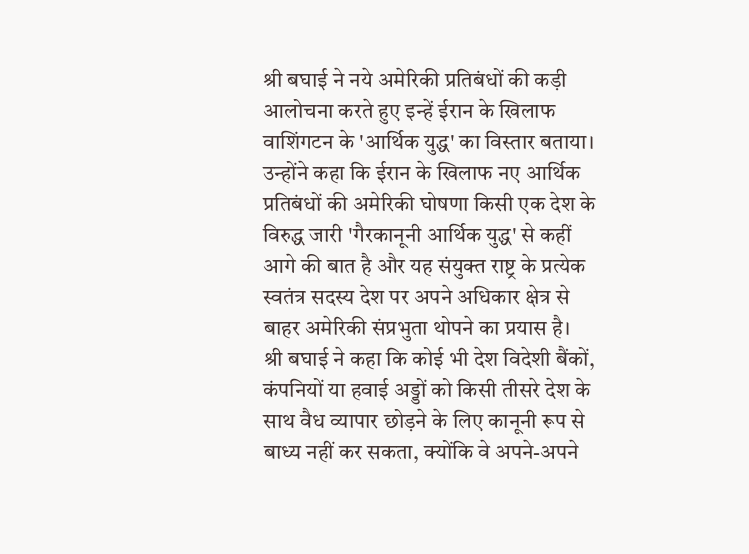श्री बघाई ने नये अमेरिकी प्रतिबंधों की कड़ी आलोचना करते हुए इन्हें ईरान के खिलाफ वाशिंगटन के 'आर्थिक युद्ध' का विस्तार बताया।
उन्होंने कहा कि ईरान के खिलाफ नए आर्थिक प्रतिबंधों की अमेरिकी घोषणा किसी एक देश के विरुद्ध जारी 'गैरकानूनी आर्थिक युद्ध' से कहीं आगे की बात है और यह संयुक्त राष्ट्र के प्रत्येक स्वतंत्र सदस्य देश पर अपने अधिकार क्षेत्र से बाहर अमेरिकी संप्रभुता थोपने का प्रयास है।
श्री बघाई ने कहा कि कोई भी देश विदेशी बैंकों, कंपनियों या हवाई अड्डों को किसी तीसरे देश के साथ वैध व्यापार छोड़ने के लिए कानूनी रूप से बाध्य नहीं कर सकता, क्योंकि वे अपने-अपने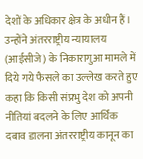देशों के अधिकार क्षेत्र के अधीन हैं।
उन्होंने अंतरराष्ट्रीय न्यायालय (आईसीजे) के निकारागुआ मामले में दिये गये फैसले का उल्लेख करते हुए कहा कि किसी संप्रभु देश को अपनी नीतियां बदलने के लिए आर्थिक दबाव डालना अंतरराष्ट्रीय कानून का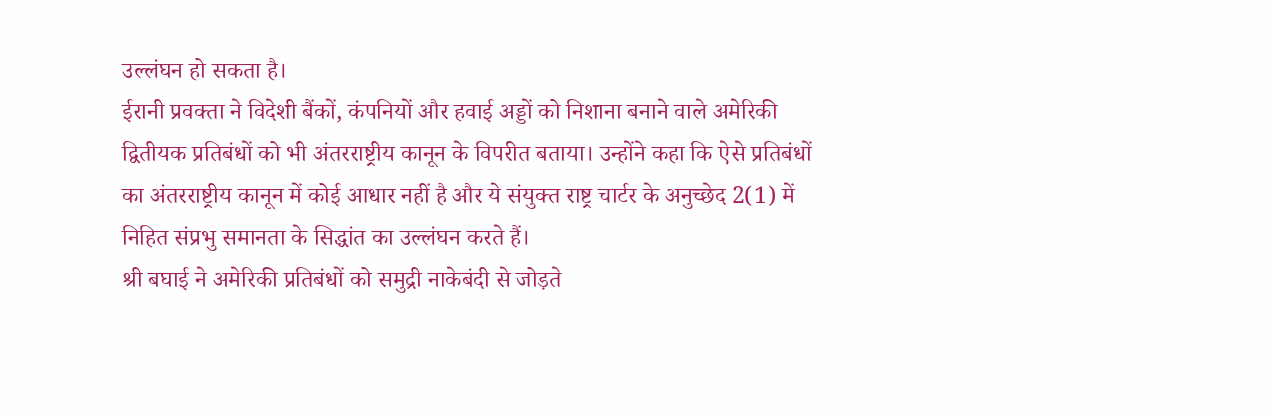उल्लंघन हो सकता है।
ईरानी प्रवक्ता ने विदेशी बैंकों, कंपनियों और हवाई अड्डों को निशाना बनाने वाले अमेरिकी द्वितीयक प्रतिबंधों को भी अंतरराष्ट्रीय कानून के विपरीत बताया। उन्होंने कहा कि ऐसे प्रतिबंधों का अंतरराष्ट्रीय कानून में कोई आधार नहीं है और ये संयुक्त राष्ट्र चार्टर के अनुच्छेद 2(1) में निहित संप्रभु समानता के सिद्धांत का उल्लंघन करते हैं।
श्री बघाई ने अमेरिकी प्रतिबंधों को समुद्री नाकेबंदी से जोड़ते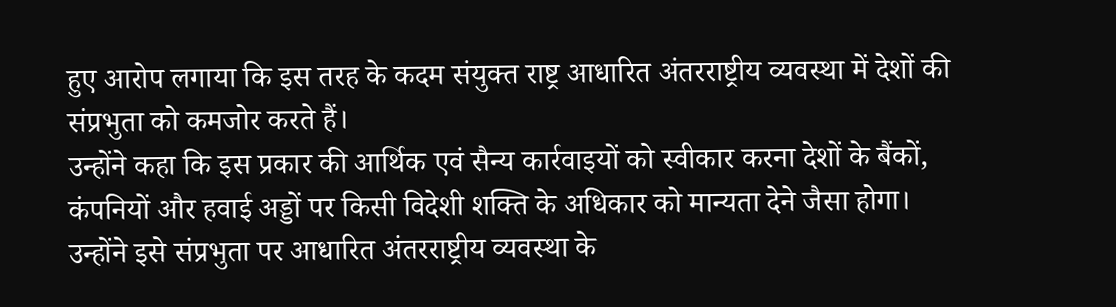हुए आरोप लगाया कि इस तरह के कदम संयुक्त राष्ट्र आधारित अंतरराष्ट्रीय व्यवस्था में देशों की संप्रभुता को कमजोर करते हैं।
उन्होंने कहा कि इस प्रकार की आर्थिक एवं सैन्य कार्रवाइयों को स्वीकार करना देशों के बैंकों, कंपनियों और हवाई अड्डों पर किसी विदेशी शक्ति के अधिकार को मान्यता देने जैसा होगा। उन्होंने इसे संप्रभुता पर आधारित अंतरराष्ट्रीय व्यवस्था के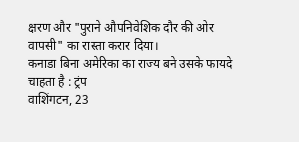क्षरण और "पुराने औपनिवेशिक दौर की ओर वापसी" का रास्ता करार दिया।
कनाडा बिना अमेरिका का राज्य बने उसके फायदे चाहता है : ट्रंप
वाशिंगटन, 23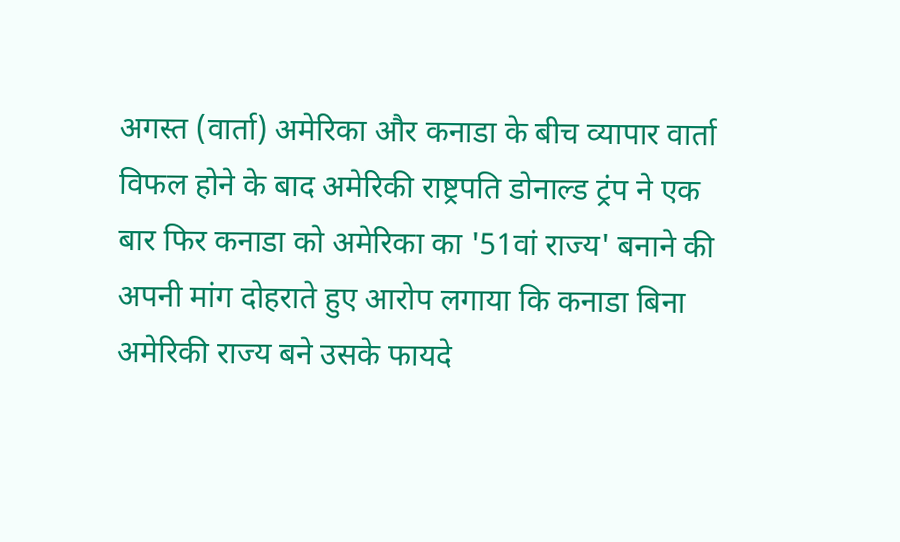अगस्त (वार्ता) अमेरिका और कनाडा के बीच व्यापार वार्ता विफल होने के बाद अमेरिकी राष्ट्रपति डोनाल्ड ट्रंप ने एक बार फिर कनाडा को अमेरिका का '51वां राज्य' बनाने की अपनी मांग दोहराते हुए आरोप लगाया कि कनाडा बिना अमेरिकी राज्य बने उसके फायदे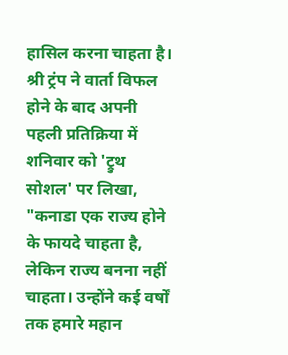हासिल करना चाहता है।
श्री ट्रंप ने वार्ता विफल होने के बाद अपनी पहली प्रतिक्रिया में शनिवार को 'ट्रुथ सोशल' पर लिखा, "कनाडा एक राज्य होने के फायदे चाहता है, लेकिन राज्य बनना नहीं चाहता। उन्होंने कई वर्षों तक हमारे महान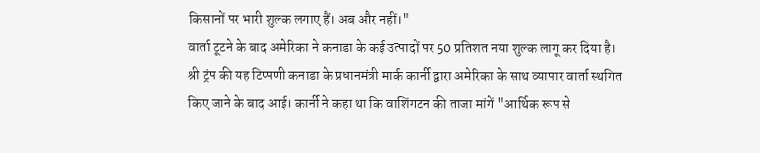किसानों पर भारी शुल्क लगाए हैं। अब और नहीं।"
वार्ता टूटने के बाद अमेरिका ने कनाडा के कई उत्पादों पर 50 प्रतिशत नया शुल्क लागू कर दिया है।
श्री ट्रंप की यह टिप्पणी कनाडा के प्रधानमंत्री मार्क कार्नी द्वारा अमेरिका के साथ व्यापार वार्ता स्थगित किए जाने के बाद आई। कार्नी ने कहा था कि वाशिंगटन की ताजा मांगें "आर्थिक रूप से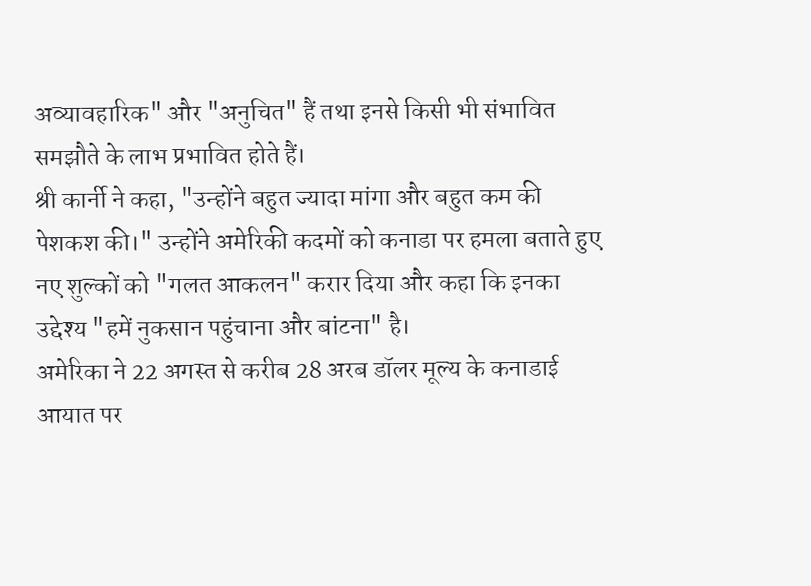अव्यावहारिक" और "अनुचित" हैं तथा इनसे किसी भी संभावित समझौते के लाभ प्रभावित होते हैं।
श्री कार्नी ने कहा, "उन्होंने बहुत ज्यादा मांगा और बहुत कम की पेशकश की।" उन्होंने अमेरिकी कदमों को कनाडा पर हमला बताते हुए नए शुल्कों को "गलत आकलन" करार दिया और कहा कि इनका उद्देश्य "हमें नुकसान पहुंचाना और बांटना" है।
अमेरिका ने 22 अगस्त से करीब 28 अरब डॉलर मूल्य के कनाडाई आयात पर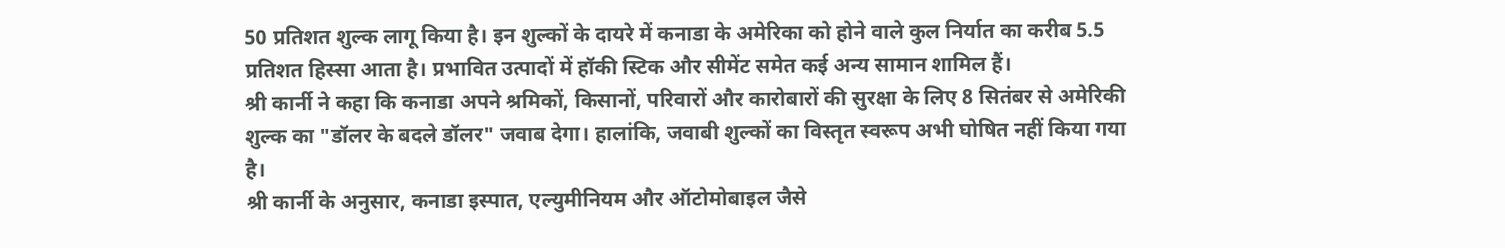50 प्रतिशत शुल्क लागू किया है। इन शुल्कों के दायरे में कनाडा के अमेरिका को होने वाले कुल निर्यात का करीब 5.5 प्रतिशत हिस्सा आता है। प्रभावित उत्पादों में हॉकी स्टिक और सीमेंट समेत कई अन्य सामान शामिल हैं।
श्री कार्नी ने कहा कि कनाडा अपने श्रमिकों, किसानों, परिवारों और कारोबारों की सुरक्षा के लिए 8 सितंबर से अमेरिकी शुल्क का "डॉलर के बदले डॉलर" जवाब देगा। हालांकि, जवाबी शुल्कों का विस्तृत स्वरूप अभी घोषित नहीं किया गया है।
श्री कार्नी के अनुसार, कनाडा इस्पात, एल्युमीनियम और ऑटोमोबाइल जैसे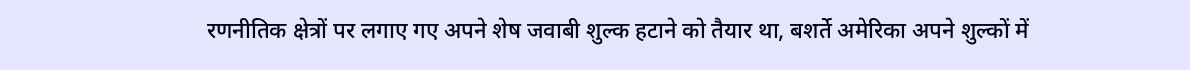रणनीतिक क्षेत्रों पर लगाए गए अपने शेष जवाबी शुल्क हटाने को तैयार था, बशर्ते अमेरिका अपने शुल्कों में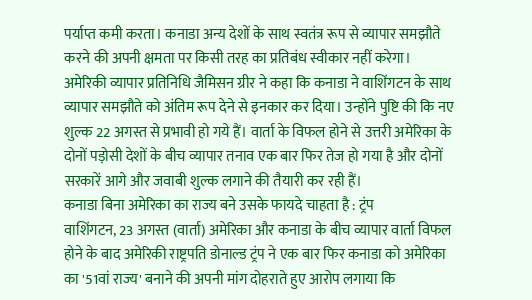पर्याप्त कमी करता। कनाडा अन्य देशों के साथ स्वतंत्र रूप से व्यापार समझौते करने की अपनी क्षमता पर किसी तरह का प्रतिबंध स्वीकार नहीं करेगा।
अमेरिकी व्यापार प्रतिनिधि जैमिसन ग्रीर ने कहा कि कनाडा ने वाशिंगटन के साथ व्यापार समझौते को अंतिम रूप देने से इनकार कर दिया। उन्होंने पुष्टि की कि नए शुल्क 22 अगस्त से प्रभावी हो गये हैं। वार्ता के विफल होने से उत्तरी अमेरिका के दोनों पड़ोसी देशों के बीच व्यापार तनाव एक बार फिर तेज हो गया है और दोनों सरकारें आगे और जवाबी शुल्क लगाने की तैयारी कर रही हैं।
कनाडा बिना अमेरिका का राज्य बने उसके फायदे चाहता है : ट्रंप
वाशिंगटन, 23 अगस्त (वार्ता) अमेरिका और कनाडा के बीच व्यापार वार्ता विफल होने के बाद अमेरिकी राष्ट्रपति डोनाल्ड ट्रंप ने एक बार फिर कनाडा को अमेरिका का '51वां राज्य' बनाने की अपनी मांग दोहराते हुए आरोप लगाया कि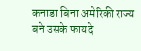कनाडा बिना अमेरिकी राज्य बने उसके फायदे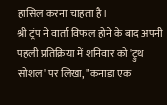हासिल करना चाहता है।
श्री ट्रंप ने वार्ता विफल होने के बाद अपनी पहली प्रतिक्रिया में शनिवार को 'ट्रुथ सोशल' पर लिखा, "कनाडा एक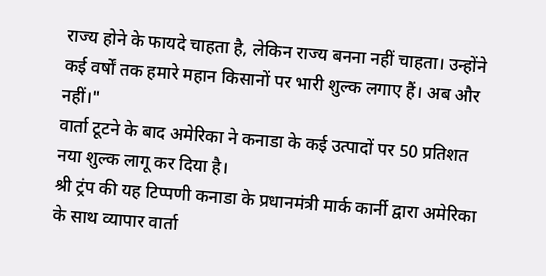राज्य होने के फायदे चाहता है, लेकिन राज्य बनना नहीं चाहता। उन्होंने कई वर्षों तक हमारे महान किसानों पर भारी शुल्क लगाए हैं। अब और नहीं।"
वार्ता टूटने के बाद अमेरिका ने कनाडा के कई उत्पादों पर 50 प्रतिशत नया शुल्क लागू कर दिया है।
श्री ट्रंप की यह टिप्पणी कनाडा के प्रधानमंत्री मार्क कार्नी द्वारा अमेरिका के साथ व्यापार वार्ता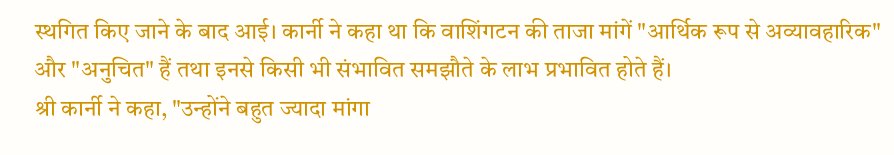स्थगित किए जाने के बाद आई। कार्नी ने कहा था कि वाशिंगटन की ताजा मांगें "आर्थिक रूप से अव्यावहारिक" और "अनुचित" हैं तथा इनसे किसी भी संभावित समझौते के लाभ प्रभावित होते हैं।
श्री कार्नी ने कहा, "उन्होंने बहुत ज्यादा मांगा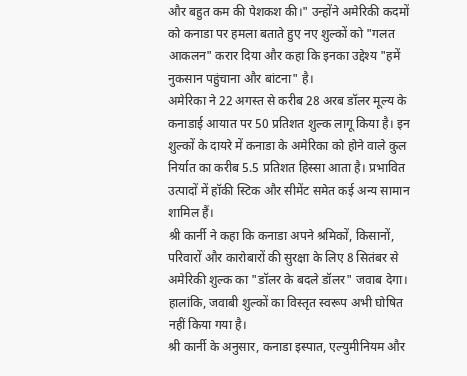और बहुत कम की पेशकश की।" उन्होंने अमेरिकी कदमों को कनाडा पर हमला बताते हुए नए शुल्कों को "गलत आकलन" करार दिया और कहा कि इनका उद्देश्य "हमें नुकसान पहुंचाना और बांटना" है।
अमेरिका ने 22 अगस्त से करीब 28 अरब डॉलर मूल्य के कनाडाई आयात पर 50 प्रतिशत शुल्क लागू किया है। इन शुल्कों के दायरे में कनाडा के अमेरिका को होने वाले कुल निर्यात का करीब 5.5 प्रतिशत हिस्सा आता है। प्रभावित उत्पादों में हॉकी स्टिक और सीमेंट समेत कई अन्य सामान शामिल हैं।
श्री कार्नी ने कहा कि कनाडा अपने श्रमिकों, किसानों, परिवारों और कारोबारों की सुरक्षा के लिए 8 सितंबर से अमेरिकी शुल्क का "डॉलर के बदले डॉलर" जवाब देगा। हालांकि, जवाबी शुल्कों का विस्तृत स्वरूप अभी घोषित नहीं किया गया है।
श्री कार्नी के अनुसार, कनाडा इस्पात, एल्युमीनियम और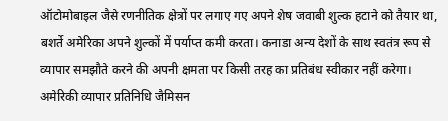ऑटोमोबाइल जैसे रणनीतिक क्षेत्रों पर लगाए गए अपने शेष जवाबी शुल्क हटाने को तैयार था, बशर्ते अमेरिका अपने शुल्कों में पर्याप्त कमी करता। कनाडा अन्य देशों के साथ स्वतंत्र रूप से व्यापार समझौते करने की अपनी क्षमता पर किसी तरह का प्रतिबंध स्वीकार नहीं करेगा।
अमेरिकी व्यापार प्रतिनिधि जैमिसन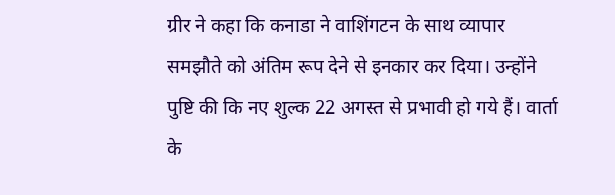ग्रीर ने कहा कि कनाडा ने वाशिंगटन के साथ व्यापार समझौते को अंतिम रूप देने से इनकार कर दिया। उन्होंने पुष्टि की कि नए शुल्क 22 अगस्त से प्रभावी हो गये हैं। वार्ता के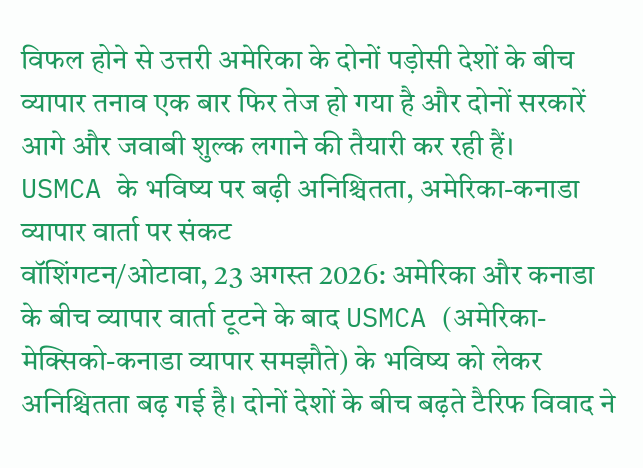विफल होने से उत्तरी अमेरिका के दोनों पड़ोसी देशों के बीच व्यापार तनाव एक बार फिर तेज हो गया है और दोनों सरकारें आगे और जवाबी शुल्क लगाने की तैयारी कर रही हैं।
USMCA के भविष्य पर बढ़ी अनिश्चितता, अमेरिका-कनाडा व्यापार वार्ता पर संकट
वॉशिंगटन/ओटावा, 23 अगस्त 2026: अमेरिका और कनाडा के बीच व्यापार वार्ता टूटने के बाद USMCA (अमेरिका-मेक्सिको-कनाडा व्यापार समझौते) के भविष्य को लेकर अनिश्चितता बढ़ गई है। दोनों देशों के बीच बढ़ते टैरिफ विवाद ने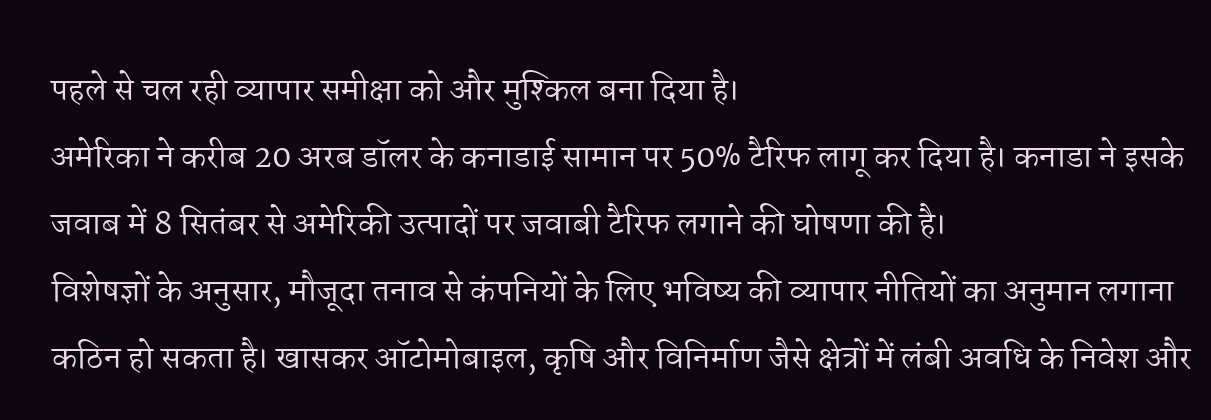पहले से चल रही व्यापार समीक्षा को और मुश्किल बना दिया है।
अमेरिका ने करीब 20 अरब डॉलर के कनाडाई सामान पर 50% टैरिफ लागू कर दिया है। कनाडा ने इसके जवाब में 8 सितंबर से अमेरिकी उत्पादों पर जवाबी टैरिफ लगाने की घोषणा की है।
विशेषज्ञों के अनुसार, मौजूदा तनाव से कंपनियों के लिए भविष्य की व्यापार नीतियों का अनुमान लगाना कठिन हो सकता है। खासकर ऑटोमोबाइल, कृषि और विनिर्माण जैसे क्षेत्रों में लंबी अवधि के निवेश और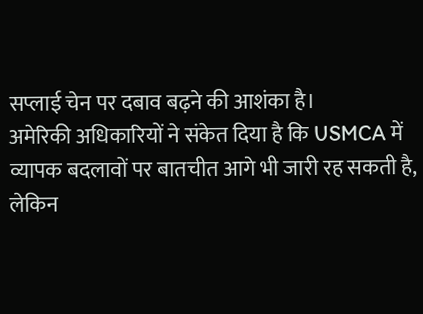सप्लाई चेन पर दबाव बढ़ने की आशंका है।
अमेरिकी अधिकारियों ने संकेत दिया है कि USMCA में व्यापक बदलावों पर बातचीत आगे भी जारी रह सकती है, लेकिन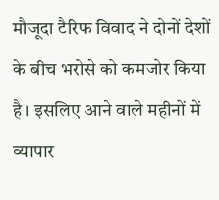मौजूदा टैरिफ विवाद ने दोनों देशों के बीच भरोसे को कमजोर किया है। इसलिए आने वाले महीनों में व्यापार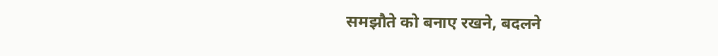समझौते को बनाए रखने, बदलने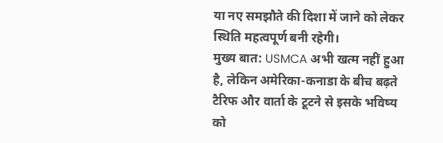या नए समझौते की दिशा में जाने को लेकर स्थिति महत्वपूर्ण बनी रहेगी।
मुख्य बात: USMCA अभी खत्म नहीं हुआ है, लेकिन अमेरिका-कनाडा के बीच बढ़ते टैरिफ और वार्ता के टूटने से इसके भविष्य को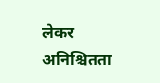लेकर अनिश्चितता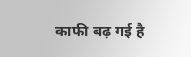काफी बढ़ गई है